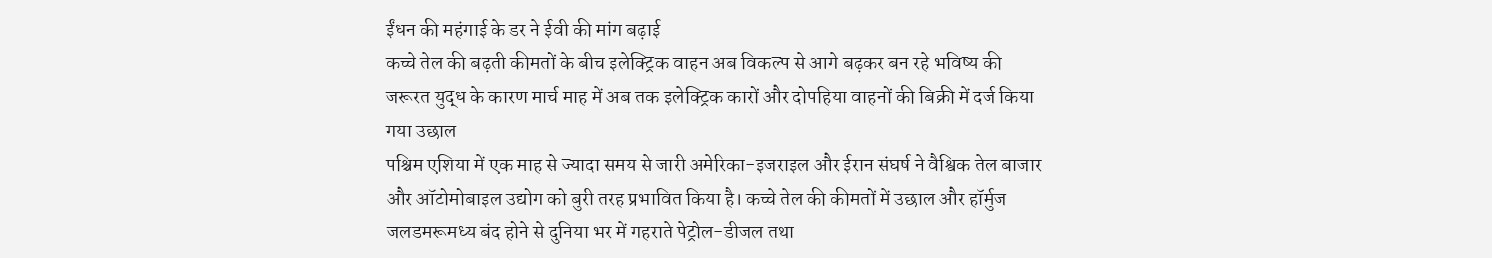ईंधन की महंगाई के डर ने ईवी की मांग बढ़ाई
कच्चे तेल की बढ़ती कीमतों के बीच इलेक्ट्रिक वाहन अब विकल्प से आगे बढ़कर बन रहे भविष्य की जरूरत युद्ध के कारण मार्च माह में अब तक इलेक्ट्रिक कारों और दोपहिया वाहनों की बिक्री में दर्ज किया गया उछाल
पश्चिम एशिया में एक माह से ज्यादा समय से जारी अमेरिका-इजराइल और ईरान संघर्ष ने वैश्विक तेल बाजार और ऑटोमोबाइल उद्योग को बुरी तरह प्रभावित किया है। कच्चे तेल की कीमतों में उछाल और हॉर्मुज जलडमरूमध्य बंद होने से दुनिया भर में गहराते पेट्रोल-डीजल तथा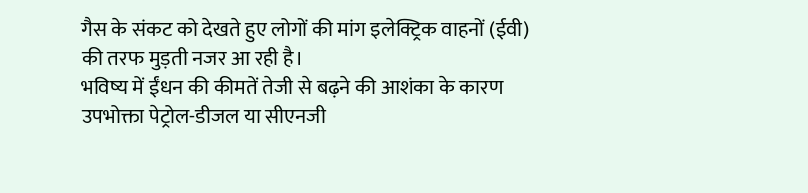गैस के संकट को देखते हुए लोगों की मांग इलेक्ट्रिक वाहनों (ईवी) की तरफ मुड़ती नजर आ रही है।
भविष्य में ईंधन की कीमतें तेजी से बढ़ने की आशंका के कारण उपभोक्ता पेट्रोल-डीजल या सीएनजी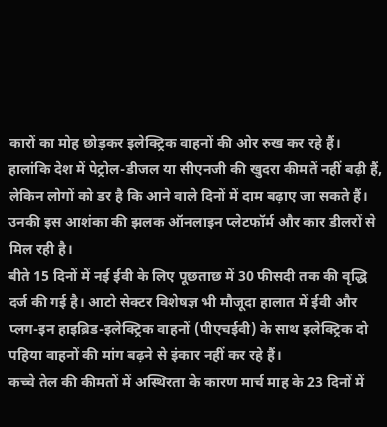कारों का मोह छोड़कर इलेक्ट्रिक वाहनों की ओर रुख कर रहे हैं। हालांकि देश में पेट्रोल-डीजल या सीएनजी की खुदरा कीमतें नहीं बढ़ी हैं, लेकिन लोगों को डर है कि आने वाले दिनों में दाम बढ़ाए जा सकते हैं। उनकी इस आशंका की झलक ऑनलाइन प्लेटफॉर्म और कार डीलरों से मिल रही है।
बीते 15 दिनों में नई ईवी के लिए पूछताछ में 30 फीसदी तक की वृद्धि दर्ज की गई है। आटो सेक्टर विशेषज्ञ भी मौजूदा हालात में ईवी और प्लग-इन हाइब्रिड-इलेक्ट्रिक वाहनों (पीएचईवी) के साथ इलेक्ट्रिक दो पहिया वाहनों की मांग बढ़ने से इंकार नहीं कर रहे हैं।
कच्चे तेल की कीमतों में अस्थिरता के कारण मार्च माह के 23 दिनों में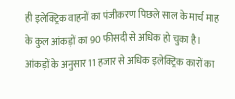ही इलेक्ट्रिक वाहनों का पंजीकरण पिछले साल के मार्च माह के कुल आंकड़ों का 90 फीसदी से अधिक हो चुका है। आंकड़ों के अनुसार 11 हजार से अधिक इलेक्ट्रिक कारों का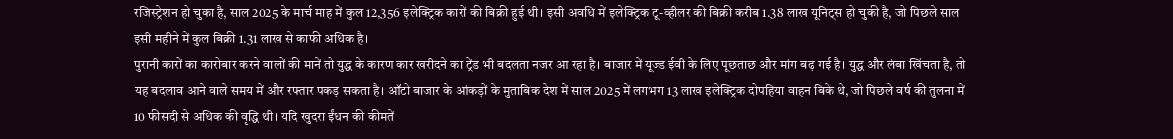रजिस्ट्रेशन हो चुका है, साल 2025 के मार्च माह में कुल 12,356 इलेक्ट्रिक कारों की बिक्री हुई थी। इसी अवधि में इलेक्ट्रिक टू-व्हीलर की बिक्री करीब 1.38 लाख यूनिट्स हो चुकी है, जो पिछले साल इसी महीने में कुल बिक्री 1.31 लाख से काफी अधिक है।
पुरानी कारों का कारोबार करने वालों की मानें तो युद्ध के कारण कार खरीदने का ट्रेंड भी बदलता नजर आ रहा है। बाजार में यूज्ड ईवी के लिए पूछताछ और मांग बढ़ गई है। युद्ध और लंबा खिंचता है, तो यह बदलाव आने वाले समय में और रफ्तार पकड़ सकता है। ऑटो बाजार के आंकड़ों के मुताबिक देश में साल 2025 में लगभग 13 लाख इलेक्ट्रिक दोपहिया वाहन बिके थे, जो पिछले वर्ष की तुलना में 10 फीसदी से अधिक की वृद्धि थी। यदि खुदरा ईंधन की कीमतें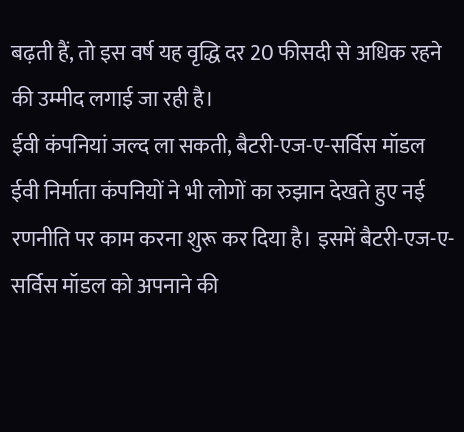बढ़ती हैं, तो इस वर्ष यह वृद्धि दर 20 फीसदी से अधिक रहने की उम्मीद लगाई जा रही है।
ईवी कंपनियां जल्द ला सकती, बैटरी-एज-ए-सर्विस मॉडल
ईवी निर्माता कंपनियों ने भी लोगों का रुझान देखते हुए नई रणनीति पर काम करना शुरू कर दिया है। इसमें बैटरी-एज-ए-सर्विस मॉडल को अपनाने की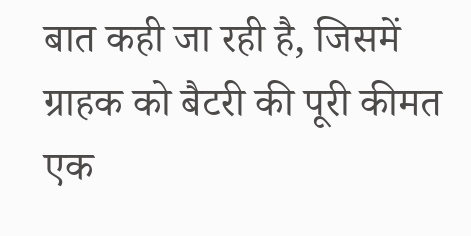बात कही जा रही है, जिसमें ग्राहक को बैटरी की पूरी कीमत एक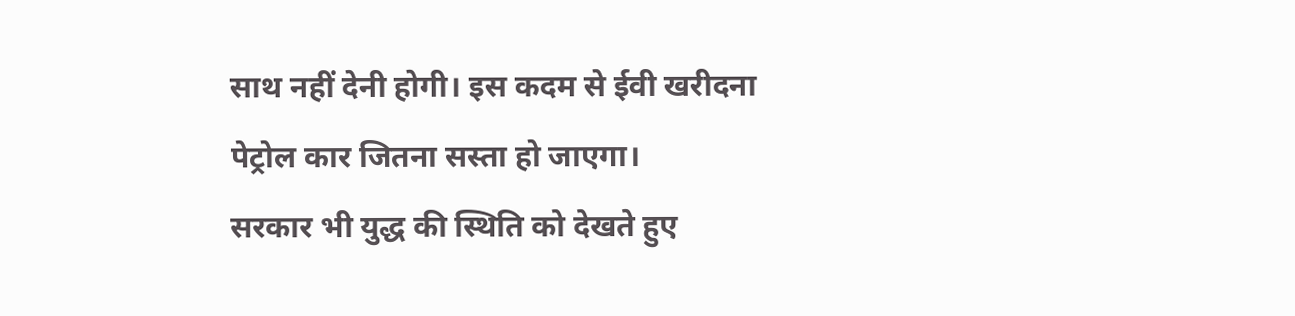साथ नहीं देनी होगी। इस कदम से ईवी खरीदना पेट्रोल कार जितना सस्ता हो जाएगा।
सरकार भी युद्ध की स्थिति को देखते हुए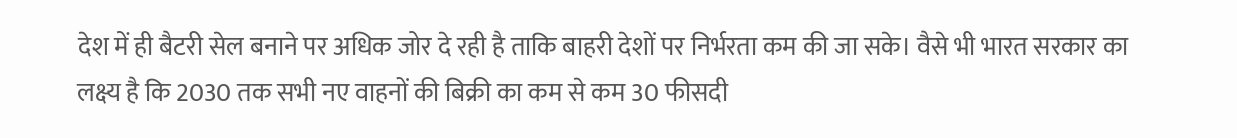देश में ही बैटरी सेल बनाने पर अधिक जोर दे रही है ताकि बाहरी देशों पर निर्भरता कम की जा सके। वैसे भी भारत सरकार का लक्ष्य है कि 2030 तक सभी नए वाहनों की बिक्री का कम से कम 30 फीसदी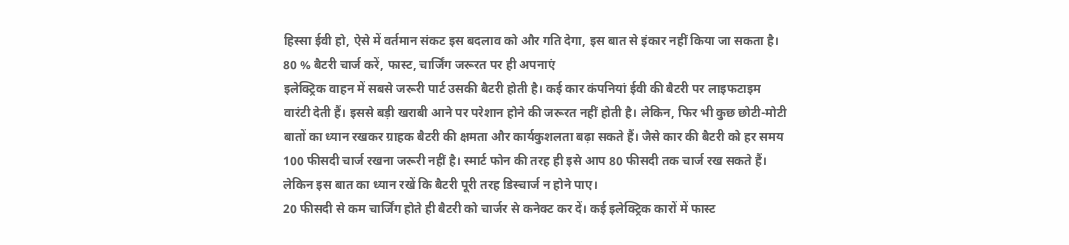हिस्सा ईवी हो, ऐसे में वर्तमान संकट इस बदलाव को और गति देगा, इस बात से इंकार नहीं किया जा सकता है।
80 % बैटरी चार्ज करें, फास्ट, चार्जिंग जरूरत पर ही अपनाएं
इलेक्ट्रिक वाहन में सबसे जरूरी पार्ट उसकी बैटरी होती है। कई कार कंपनियां ईवी की बैटरी पर लाइफटाइम वारंटी देती हैं। इससे बड़ी खराबी आने पर परेशान होने की जरूरत नहीं होती है। लेकिन, फिर भी कुछ छोटी-मोटी बातों का ध्यान रखकर ग्राहक बैटरी की क्षमता और कार्यकुशलता बढ़ा सकते हैं। जैसे कार की बैटरी को हर समय 100 फीसदी चार्ज रखना जरूरी नहीं है। स्मार्ट फोन की तरह ही इसे आप 80 फीसदी तक चार्ज रख सकते हैं। लेकिन इस बात का ध्यान रखें कि बैटरी पूरी तरह डिस्चार्ज न होने पाए।
20 फीसदी से कम चार्जिंग होते ही बैटरी को चार्जर से कनेक्ट कर दें। कई इलेक्ट्रिक कारों में फास्ट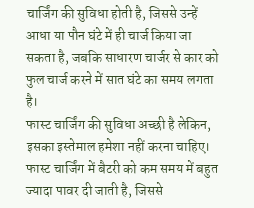चार्जिंग की सुविधा होती है, जिससे उन्हें आधा या पौन घंटे में ही चार्ज किया जा सकता है, जबकि साधारण चार्जर से कार को फुल चार्ज करने में सात घंटे का समय लगता है।
फास्ट चार्जिंग की सुविधा अच्छी है लेकिन, इसका इस्तेमाल हमेशा नहीं करना चाहिए। फास्ट चार्जिंग में बैटरी को कम समय में बहुत ज्यादा पावर दी जाती है, जिससे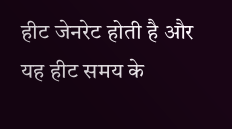हीट जेनरेट होती है और यह हीट समय के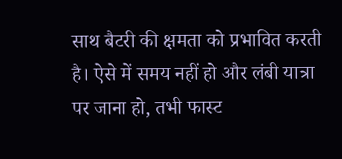साथ बैटरी की क्षमता को प्रभावित करती है। ऐसे में समय नहीं हो और लंबी यात्रा पर जाना हो, तभी फास्ट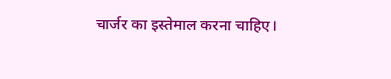चार्जर का इस्तेमाल करना चाहिए।